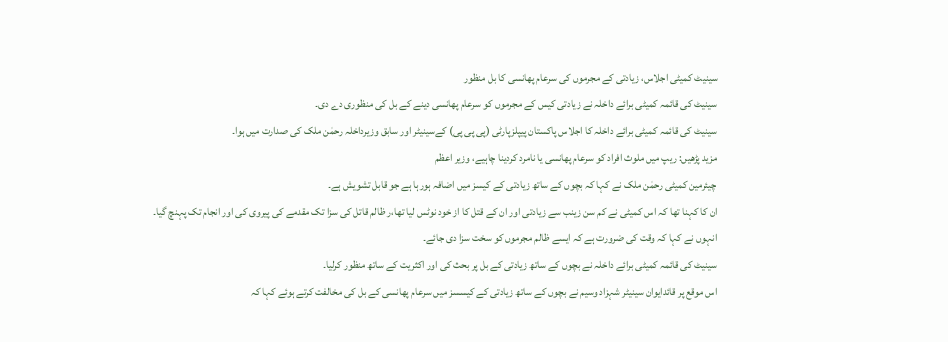سینیٹ کمیٹی اجلاس، زیادتی کے مجرموں کی سرعام پھانسی کا بل منظور
سینیٹ کی قائمہ کمیٹی برائے داخلہ نے زیادتی کیس کے مجرموں کو سرعام پھانسی دینے کے بل کی منظوری دے دی۔
سینیٹ کی قائمہ کمیٹی برائے داخلہ کا اجلاس پاکستان پیپلزپارٹی (پی پی پی) کےسینیٹر اور سابق وزیرداخلہ رحمٰن ملک کی صدارت میں ہوا۔
مزید پڑھیں: ریپ میں ملوث افراد کو سرعام پھانسی یا نامرد کردینا چاہیے، وزیر اعظم
چیئرمین کمیٹی رحمٰن ملک نے کہا کہ بچوں کے ساتھ زیادتی کے کیسز میں اضافہ ہورہا ہے جو قابل تشویش ہے۔
ان کا کہنا تھا کہ اس کمیٹی نے کم سن زینب سے زیادتی اور ان کے قتل کا از خود نوٹس لیا تھا،ر ظالم قاتل کی سزا تک مقدمے کی پیروی کی اور انجام تک پہنچ گیا۔
انہوں نے کہا کہ وقت کی ضرورت ہے کہ ایسے ظالم مجرموں کو سخت سزا دی جائے۔
سینیٹ کی قائمہ کمیٹی برائے داخلہ نے بچوں کے ساتھ زیادتی کے بل پر بحث کی اور اکثریت کے ساتھ منظور کرلیا۔
اس موقع پر قائدایوان سینیٹر شہزاد وسیم نے بچوں کے ساتھ زیادتی کے کیسسز میں سرعام پھانسی کے بل کی مخالفت کرتے ہوئے کہا کہ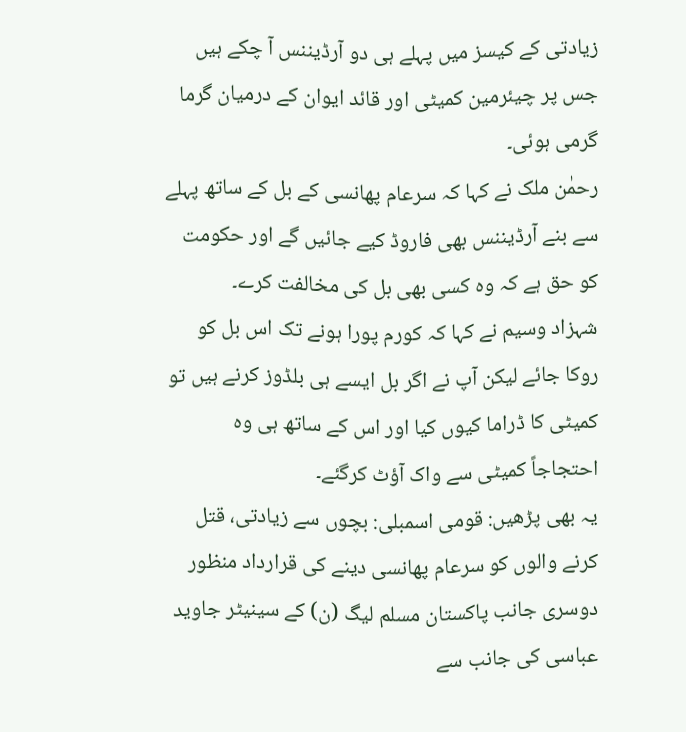زیادتی کے کیسز میں پہلے ہی دو آرڈیننس آ چکے ہیں جس پر چیئرمین کمیٹی اور قائد ایوان کے درمیان گرما گرمی ہوئی۔
رحمٰن ملک نے کہا کہ سرعام پھانسی کے بل کے ساتھ پہلے سے بنے آرڈیننس بھی فاروڈ کیے جائیں گے اور حکومت کو حق ہے کہ وہ کسی بھی بل کی مخالفت کرے۔
شہزاد وسیم نے کہا کہ کورم پورا ہونے تک اس بل کو روکا جائے لیکن آپ نے اگر بل ایسے ہی بلڈوز کرنے ہیں تو کمیٹی کا ڈراما کیوں کیا اور اس کے ساتھ ہی وہ احتجاجاً کمیٹی سے واک آؤٹ کرگئے۔
یہ بھی پڑھیں: قومی اسمبلی: بچوں سے زیادتی، قتل کرنے والوں کو سرعام پھانسی دینے کی قرارداد منظور
دوسری جانب پاکستان مسلم لیگ (ن) کے سینیٹر جاوید عباسی کی جانب سے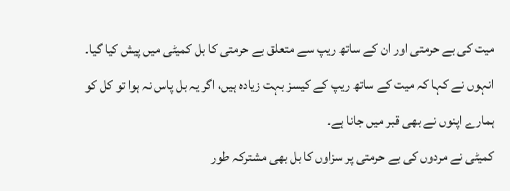میت کی بے حرمتی اور ان کے ساتھ ریپ سے متعلق بے حرمتی کا بل کمیٹی میں پیش کیا گیا۔
انہوں نے کہا کہ میت کے ساتھ ریپ کے کیسز بہت زیادہ ہیں، اگر یہ بل پاس نہ ہوا تو کل کو ہمارے اپنوں نے بھی قبر میں جانا ہے۔
کمیٹی نے مردوں کی بے حرمتی پر سزاوں کا بل بھی مشترکہ طور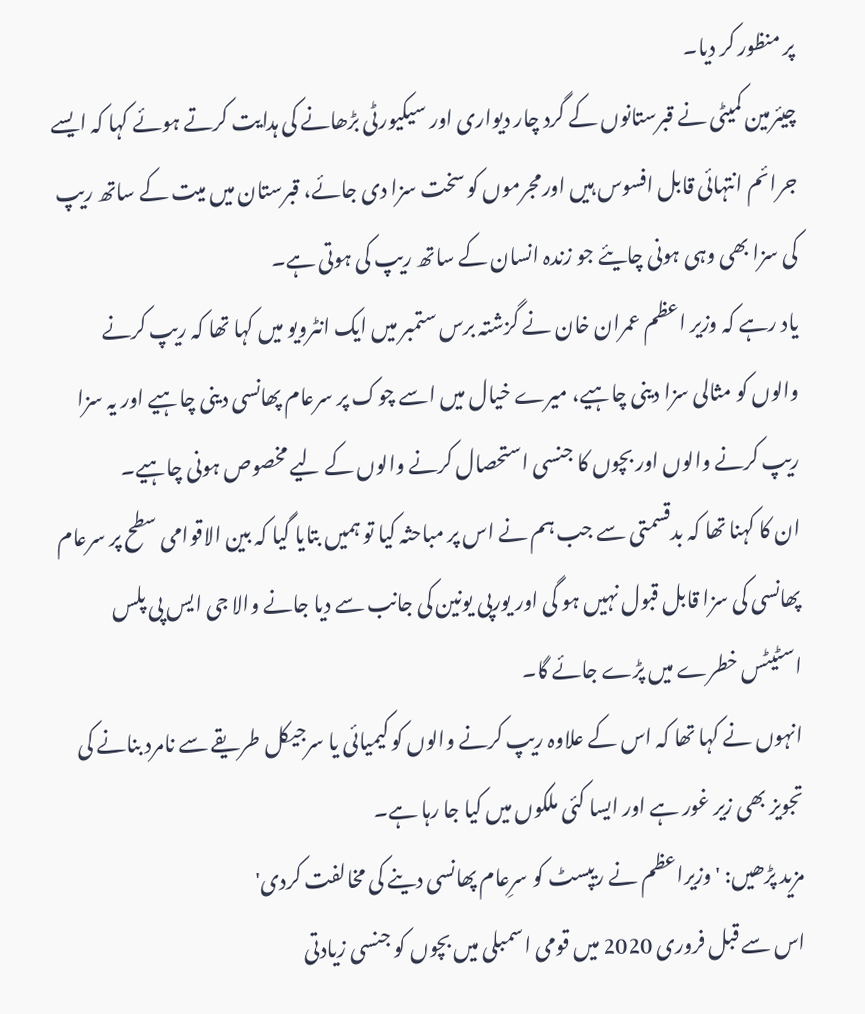پر منظور کر دیا۔
چیئرمین کمیٹی نے قبرستانوں کے گرد چار دیواری اور سیکیورٹی بڑھانے کی ہدایت کرتے ہوئے کہا کہ ایسے جرائم انتہائی قابل افسوس ہیں اورمجرموں کو سخت سزا دی جائے، قبرستان میں میت کے ساتھ ریپ کی سزا بھی وہی ہونی چایئے جو زندہ انسان کے ساتھ ریپ کی ہوتی ہے۔
یاد رہے کہ وزیر اعظم عمران خان نے گزشتہ برس ستمبر میں ایک انٹرویو میں کہا تھا کہ ریپ کرنے والوں کو مثالی سزا دینی چاہیے، میرے خیال میں اسے چوک پر سرعام پھانسی دینی چاہیے اور یہ سزا ریپ کرنے والوں اور بچوں کا جنسی استحصال کرنے والوں کے لیے مخصوص ہونی چاہیے۔
ان کا کہنا تھا کہ بدقسمتی سے جب ہم نے اس پر مباحثہ کیا تو ہمیں بتایا گیا کہ بین الاقوامی سطح پر سرعام پھانسی کی سزا قابل قبول نہیں ہو گی اور یورپی یونین کی جانب سے دیا جانے والا جی ایس پی پلس اسٹیٹس خطرے میں پڑے جائے گا۔
انہوں نے کہا تھا کہ اس کے علاوہ ریپ کرنے والوں کو کیمیائی یا سرجیکل طریقے سے نامرد بنانے کی تجویز بھی زیر غور ہے اور ایسا کئی ملکوں میں کیا جا رہا ہے۔
مزید پڑھیں: 'وزیراعظم نے ریپسٹ کو سرِعام پھانسی دینے کی مخالفت کردی'
اس سے قبل فروری 2020 میں قومی اسمبلی میں بچوں کو جنسی زیادتی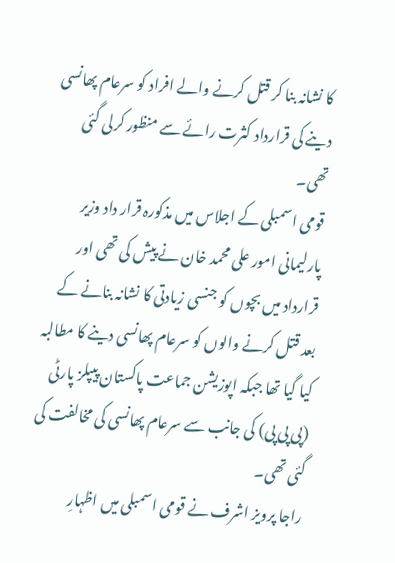کا نشانہ بنا کر قتل کرنے والے افراد کو سرعام پھانسی دینے کی قرارداد کثرت رائے سے منظور کرلی گئی تھی۔
قومی اسمبلی کے اجلاس میں مذکورہ قرار داد وزیر پارلیمانی امور علی محمد خان نے پیش کی تھی اور قرارداد میں بچوں کو جنسی زیادتی کا نشانہ بنانے کے بعد قتل کرنے والوں کو سرعام پھانسی دینے کا مطالبہ کیا گیا تھا جبکہ اپوزیشن جماعت پاکستان پیپلز پارٹی (پی پی پی) کی جانب سے سرعام پھانسی کی مخالفت کی گئی تھی۔
راجا پرویز اشرف نے قومی اسمبلی میں اظہارِ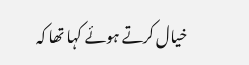خیال کرتے ہوئے کہا تھا کہ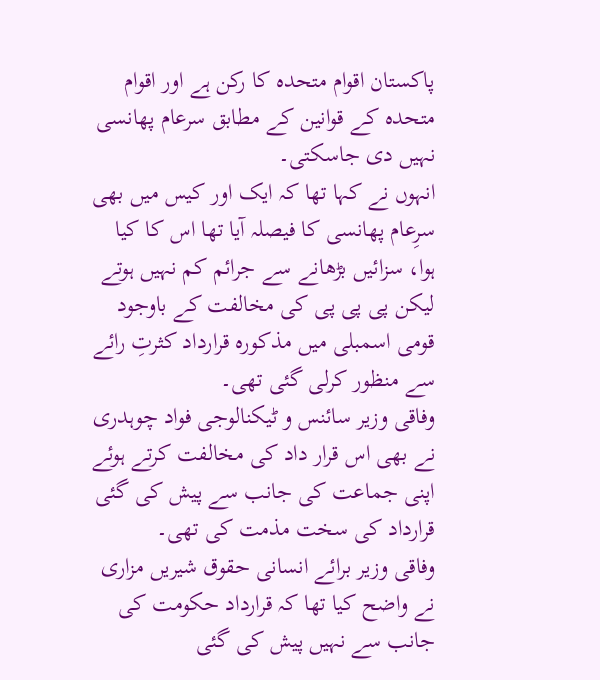پاکستان اقوام متحدہ کا رکن ہے اور اقوام متحدہ کے قوانین کے مطابق سرعام پھانسی نہیں دی جاسکتی۔
انہوں نے کہا تھا کہ ایک اور کیس میں بھی سرِعام پھانسی کا فیصلہ آیا تھا اس کا کیا ہوا، سزائیں بڑھانے سے جرائم کم نہیں ہوتے لیکن پی پی پی کی مخالفت کے باوجود قومی اسمبلی میں مذکورہ قرارداد کثرتِ رائے سے منظور کرلی گئی تھی۔
وفاقی وزیر سائنس و ٹیکنالوجی فواد چوہدری نے بھی اس قرار داد کی مخالفت کرتے ہوئے اپنی جماعت کی جانب سے پیش کی گئی قرارداد کی سخت مذمت کی تھی۔
وفاقی وزیر برائے انسانی حقوق شیریں مزاری نے واضح کیا تھا کہ قرارداد حکومت کی جانب سے نہیں پیش کی گئی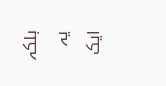بلکہ یہ ایک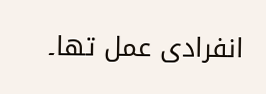انفرادی عمل تھا۔